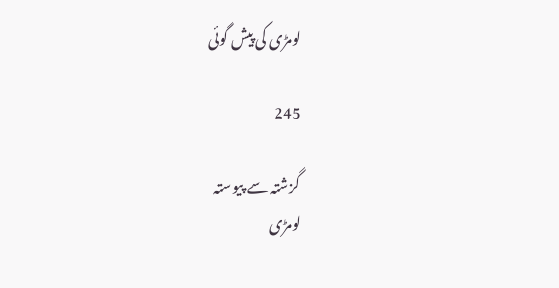لومڑی کی پیش گوئی

245

گزشتہ سے پیوستہ
لومڑی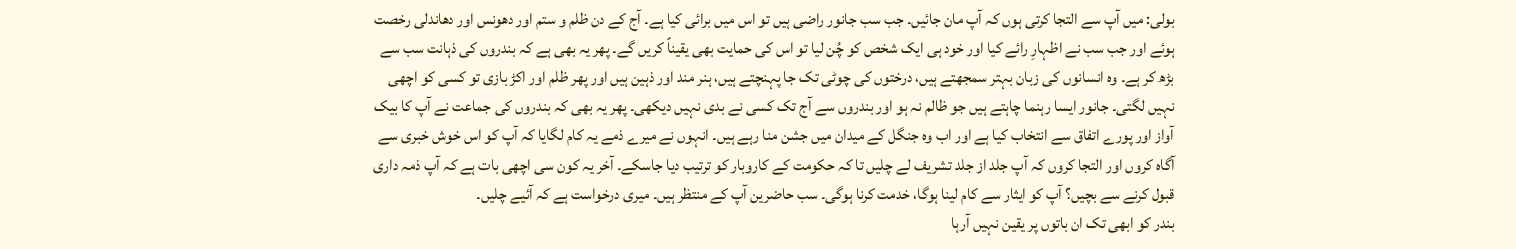بولی: میں آپ سے التجا کرتی ہوں کہ آپ مان جائیں۔ جب سب جانور راضی ہیں تو اس میں برائی کیا ہے۔ آج کے دن ظلم و ستم اور دھونس اور دھاندلی رخصت ہوئے اور جب سب نے اظہارِ رائے کیا اور خود ہی ایک شخص کو چُن لیا تو اس کی حمایت بھی یقیناً کریں گے۔ پھر یہ بھی ہے کہ بندروں کی ذہانت سب سے بڑھ کر ہے۔ وہ انسانوں کی زبان بہتر سمجھتے ہیں، درختوں کی چوٹی تک جا پہنچتے ہیں، ہنر مند اور ذہین ہیں اور پھر ظلم اور اکڑ بازی تو کسی کو اچھی نہیں لگتی۔ جانور ایسا رہنما چاہتے ہیں جو ظالم نہ ہو اور بندروں سے آج تک کسی نے بدی نہیں دیکھی۔ پھر یہ بھی کہ بندروں کی جماعت نے آپ کا بیک آواز اور پورے اتفاق سے انتخاب کیا ہے اور اب وہ جنگل کے میدان میں جشن منا رہے ہیں۔ انہوں نے میرے ذمے یہ کام لگایا کہ آپ کو اس خوش خبری سے آگاہ کروں اور التجا کروں کہ آپ جلد از جلد تشریف لے چلیں تا کہ حکومت کے کاروبار کو ترتیب دیا جاسکے۔ آخر یہ کون سی اچھی بات ہے کہ آپ ذمہ داری قبول کرنے سے بچیں؟ آپ کو ایثار سے کام لینا ہوگا، خدمت کرنا ہوگی۔ سب حاضرین آپ کے منتظر ہیں۔ میری درخواست ہے کہ آئیے چلیں۔
بندر کو ابھی تک ان باتوں پر یقین نہیں آرہا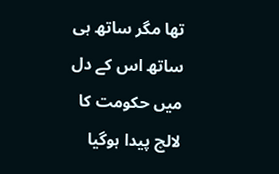تھا مگر ساتھ ہی ساتھ اس کے دل میں حکومت کا لالچ پیدا ہوگیا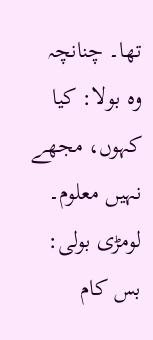تھا۔ چنانچہ وہ بولا: کیا کہوں، مجھے نہیں معلوم۔
لومڑی بولی: بس کام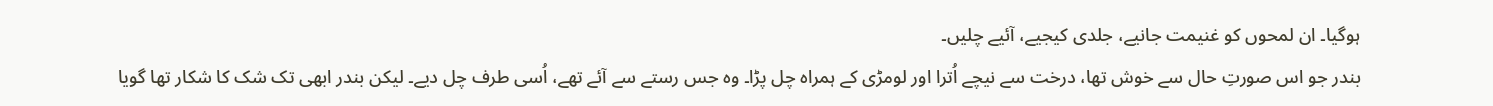ہوگیا۔ ان لمحوں کو غنیمت جانیے، جلدی کیجیے، آئیے چلیں۔
بندر جو اس صورتِ حال سے خوش تھا، درخت سے نیچے اُترا اور لومڑی کے ہمراہ چل پڑا۔ وہ جس رستے سے آئے تھے، اُسی طرف چل دیے۔ لیکن بندر ابھی تک شک کا شکار تھا گویا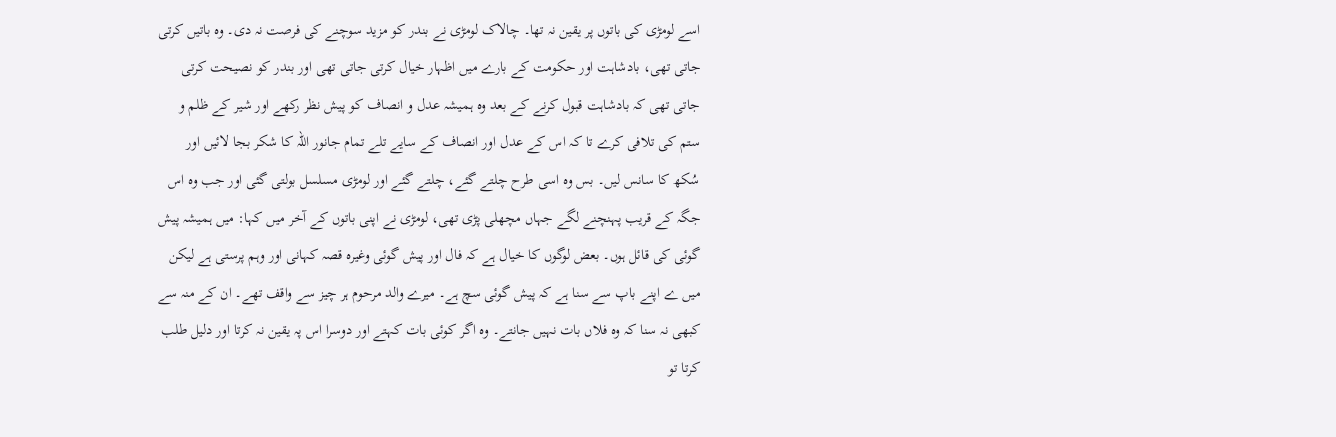اسے لومڑی کی باتوں پر یقین نہ تھا۔ چالاک لومڑی نے بندر کو مزید سوچنے کی فرصت نہ دی۔ وہ باتیں کرتی جاتی تھی، بادشاہت اور حکومت کے بارے میں اظہار خیال کرتی جاتی تھی اور بندر کو نصیحت کرتی جاتی تھی کہ بادشاہت قبول کرنے کے بعد وہ ہمیشہ عدل و انصاف کو پیش نظر رکھے اور شیر کے ظلم و ستم کی تلافی کرے تا کہ اس کے عدل اور انصاف کے سایے تلے تمام جانور اللہ کا شکر بجا لائیں اور سُکھ کا سانس لیں۔ بس وہ اسی طرح چلتے گئے، چلتے گئے اور لومڑی مسلسل بولتی گئی اور جب وہ اس جگہ کے قریب پہنچنے لگے جہاں مچھلی پڑی تھی، لومڑی نے اپنی باتوں کے آخر میں کہا: میں ہمیشہ پیش گوئی کی قائل ہوں۔ بعض لوگوں کا خیال ہے کہ فال اور پیش گوئی وغیرہ قصہ کہانی اور وہم پرستی ہے لیکن میں ے اپنے باپ سے سنا ہے کہ پیش گوئی سچ ہے۔ میرے والد مرحوم ہر چیز سے واقف تھے۔ ان کے منہ سے کبھی نہ سنا کہ وہ فلاں بات نہیں جانتے۔ وہ اگر کوئی بات کہتے اور دوسرا اس پہ یقین نہ کرتا اور دلیل طلب کرتا تو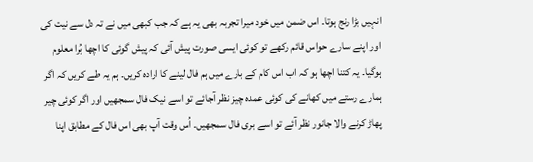انہیں بڑا رنج ہوتا۔ اس ضمن میں خود میرا تجربہ بھی یہ ہے کہ جب کبھی میں نے تہ دل سے نیت کی اور اپنے سارے حواس قائم رکھے تو کوئی ایسی صورت پیش آئی کہ پیش گوئی کا اچھا بُرا معلوم ہوگیا۔ یہ کتنا اچھا ہو کہ اب اس کام کے بارے میں ہم فال لینے کا ارادہ کریں۔ ہم یہ طے کریں کہ اگر ہمارے رستے میں کھانے کی کوئی عمدہ چیز نظر آجائے تو اسے نیک فال سمجھیں اور اگر کوئی چیر پھاڑ کرنے والا جانور نظر آئے تو اسے بری فال سمجھیں۔ اُس وقت آپ بھی اس فال کے مطابق اپنا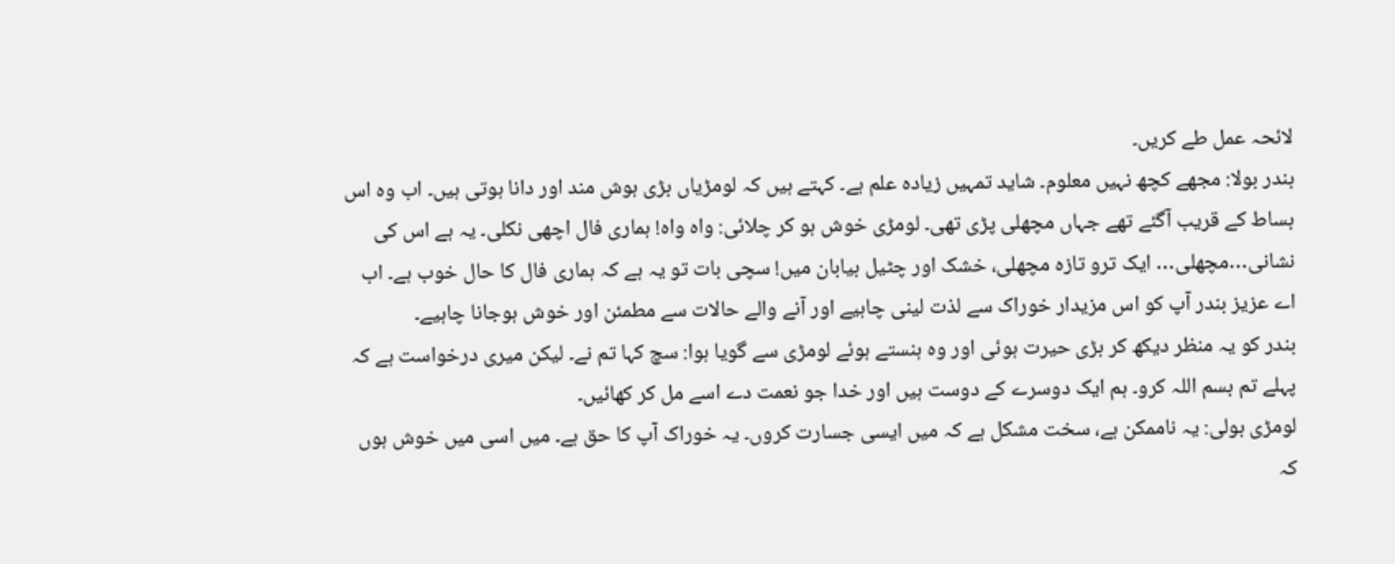لائحہ عمل طے کریں۔
بندر بولا: مجھے کچھ نہیں معلوم۔ شاید تمہیں زیادہ علم ہے۔ کہتے ہیں کہ لومڑیاں بڑی ہوش مند اور دانا ہوتی ہیں۔ اب وہ اس بساط کے قریب آگئے تھے جہاں مچھلی پڑی تھی۔ لومڑی خوش ہو کر چلائی: واہ واہ! ہماری فال اچھی نکلی۔ یہ ہے اس کی نشانی…مچھلی… ایک ترو تازہ مچھلی، خشک اور چٹیل بیابان میں! سچی بات تو یہ ہے کہ ہماری فال کا حال خوب ہے۔ اب اے عزیز بندر آپ کو اس مزیدار خوراک سے لذت لینی چاہیے اور آنے والے حالات سے مطمئن اور خوش ہوجانا چاہیے۔
بندر کو یہ منظر دیکھ کر بڑی حیرت ہوئی اور وہ ہنستے ہوئے لومڑی سے گویا ہوا: سچ کہا تم نے۔ لیکن میری درخواست ہے کہ پہلے تم بسم اللہ کرو۔ ہم ایک دوسرے کے دوست ہیں اور خدا جو نعمت دے اسے مل کر کھائیں۔
لومڑی بولی: یہ ناممکن ہے، سخت مشکل ہے کہ میں ایسی جسارت کروں۔ یہ خوراک آپ کا حق ہے۔ میں اسی میں خوش ہوں کہ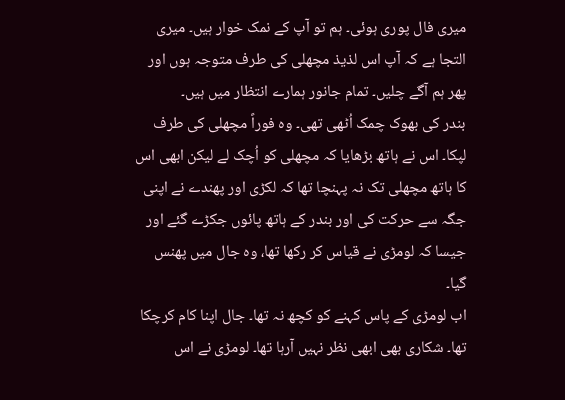میری فال پوری ہوئی۔ ہم تو آپ کے نمک خوار ہیں۔ میری التجا ہے کہ آپ اس لذیذ مچھلی کی طرف متوجہ ہوں اور پھر ہم آگے چلیں۔ تمام جانور ہمارے انتظار میں ہیں۔
بندر کی بھوک چمک اُٹھی تھی۔ وہ فوراً مچھلی کی طرف لپکا۔ اس نے ہاتھ بڑھایا کہ مچھلی کو اُچک لے لیکن ابھی اس کا ہاتھ مچھلی تک نہ پہنچا تھا کہ لکڑی اور پھندے نے اپنی جگہ سے حرکت کی اور بندر کے ہاتھ پائوں جکڑے گئے اور جیسا کہ لومڑی نے قیاس کر رکھا تھا، وہ جال میں پھنس گیا۔
اب لومڑی کے پاس کہنے کو کچھ نہ تھا۔ جال اپنا کام کرچکا تھا۔ شکاری بھی ابھی نظر نہیں آرہا تھا۔ لومڑی نے اس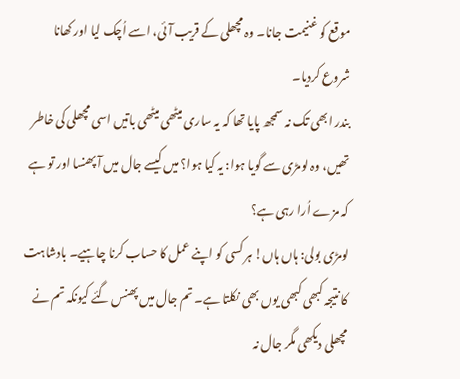موقع کو غنیمت جانا۔ وہ مچھلی کے قریب آئی، اسے اُچک لیا اور کھانا شروع کردیا۔
بندر ابھی تک نہ سمجھ پایا تھا کہ یہ ساری میٹھی میٹھی باتیں اسی مچھلی کی خاطر تھیں، وہ لومڑی سے گویا ہوا: یہ کیا ہوا؟ میں کیسے جال میں آ پھنسا اور تو ہے کہ مزے اُرا رہی ہے؟
لومڑی بولی: ہاں ہاں! ہر کسی کو اپنے عمل کا حساب کرنا چاہیے۔ بادشاہت کا نتیجہ کبھی کبھی یوں بھی نکلتا ہے۔ تم جال میں پھنس گئے کیونکہ تم نے مچھلی دیکھی مگر جال نہ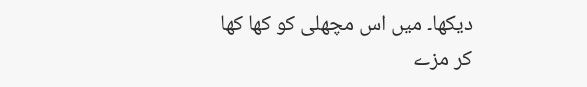دیکھا۔ میں اس مچھلی کو کھا کھا کر مزے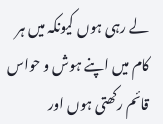لے رہی ہوں کیونکہ میں ہر کام میں اپنے ہوش و حواس قائم رکھتی ہوں اور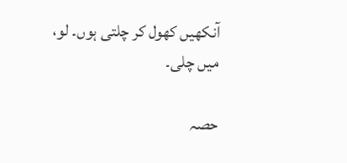آنکھیں کھول کر چلتی ہوں۔ لو، میں چلی۔

حصہ